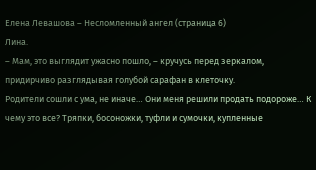Елена Левашова – Несломленный ангел (страница 6)
Лина.
– Мам, это выглядит ужасно пошло, – кручусь перед зеркалом, придирчиво разглядывая голубой сарафан в клеточку.
Родители сошли с ума, не иначе… Они меня решили продать подороже… К чему это все? Тряпки, босоножки, туфли и сумочки, купленные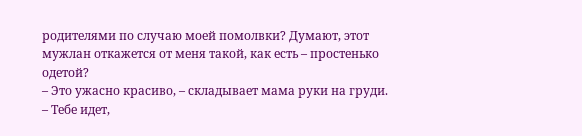родителями по случаю моей помолвки? Думают, этот мужлан откажется от меня такой, как есть – простенько одетой?
– Это ужасно красиво, – складывает мама руки на груди. – Тебе идет,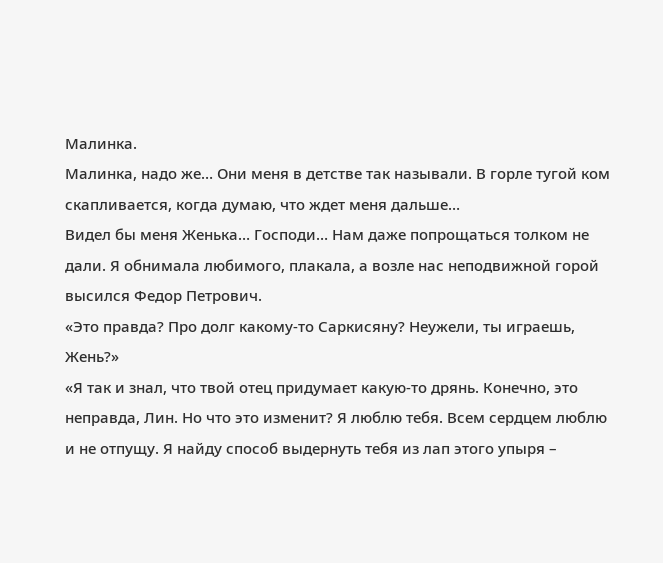Малинка.
Малинка, надо же… Они меня в детстве так называли. В горле тугой ком скапливается, когда думаю, что ждет меня дальше…
Видел бы меня Женька… Господи… Нам даже попрощаться толком не дали. Я обнимала любимого, плакала, а возле нас неподвижной горой высился Федор Петрович.
«Это правда? Про долг какому-то Саркисяну? Неужели, ты играешь, Жень?»
«Я так и знал, что твой отец придумает какую-то дрянь. Конечно, это неправда, Лин. Но что это изменит? Я люблю тебя. Всем сердцем люблю и не отпущу. Я найду способ выдернуть тебя из лап этого упыря –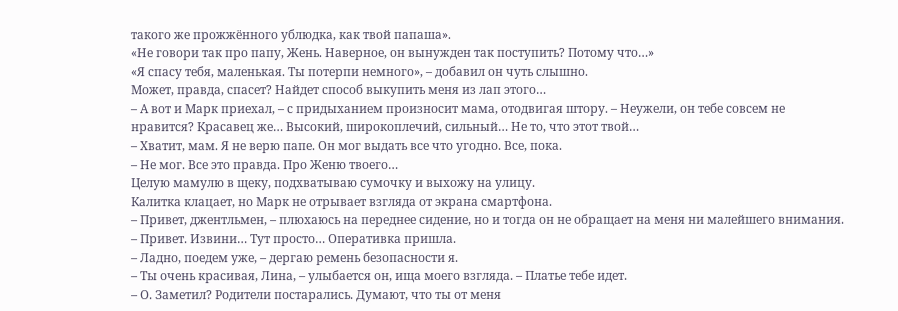такого же прожжённого ублюдка, как твой папаша».
«Не говори так про папу, Жень. Наверное, он вынужден так поступить? Потому что…»
«Я спасу тебя, маленькая. Ты потерпи немного», – добавил он чуть слышно.
Может, правда, спасет? Найдет способ выкупить меня из лап этого…
– А вот и Марк приехал, – с придыханием произносит мама, отодвигая штору. – Неужели, он тебе совсем не нравится? Красавец же… Высокий, широкоплечий, сильный… Не то, что этот твой…
– Хватит, мам. Я не верю папе. Он мог выдать все что угодно. Все, пока.
– Не мог. Все это правда. Про Женю твоего…
Целую мамулю в щеку, подхватываю сумочку и выхожу на улицу.
Калитка клацает, но Марк не отрывает взгляда от экрана смартфона.
– Привет, джентльмен, – плюхаюсь на переднее сидение, но и тогда он не обращает на меня ни малейшего внимания.
– Привет. Извини… Тут просто… Оперативка пришла.
– Ладно, поедем уже, – дергаю ремень безопасности я.
– Ты очень красивая, Лина, – улыбается он, ища моего взгляда. – Платье тебе идет.
– О. Заметил? Родители постарались. Думают, что ты от меня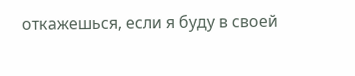откажешься, если я буду в своей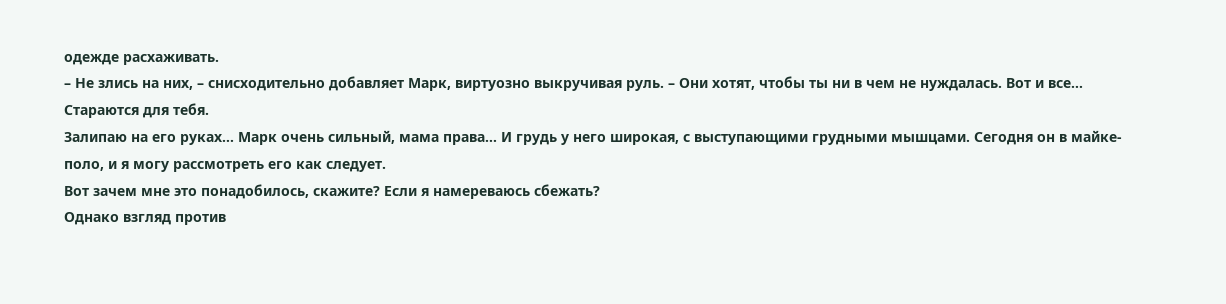одежде расхаживать.
– Не злись на них, – снисходительно добавляет Марк, виртуозно выкручивая руль. – Они хотят, чтобы ты ни в чем не нуждалась. Вот и все… Стараются для тебя.
Залипаю на его руках… Марк очень сильный, мама права… И грудь у него широкая, с выступающими грудными мышцами. Сегодня он в майке-поло, и я могу рассмотреть его как следует.
Вот зачем мне это понадобилось, скажите? Если я намереваюсь сбежать?
Однако взгляд против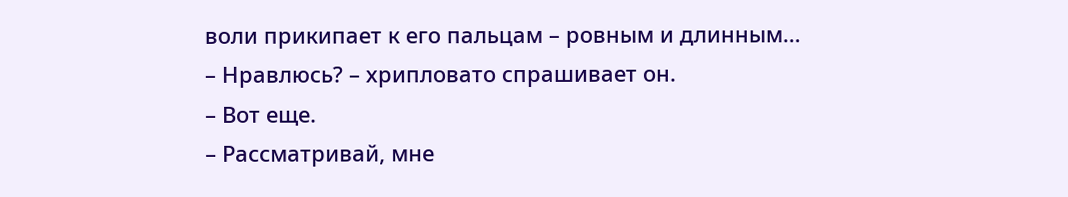воли прикипает к его пальцам – ровным и длинным…
– Нравлюсь? – хрипловато спрашивает он.
– Вот еще.
– Рассматривай, мне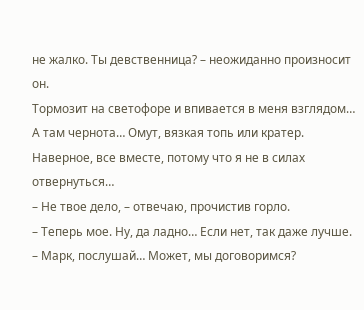не жалко. Ты девственница? – неожиданно произносит он.
Тормозит на светофоре и впивается в меня взглядом… А там чернота… Омут, вязкая топь или кратер. Наверное, все вместе, потому что я не в силах отвернуться…
– Не твое дело, – отвечаю, прочистив горло.
– Теперь мое. Ну, да ладно… Если нет, так даже лучше.
– Марк, послушай… Может, мы договоримся?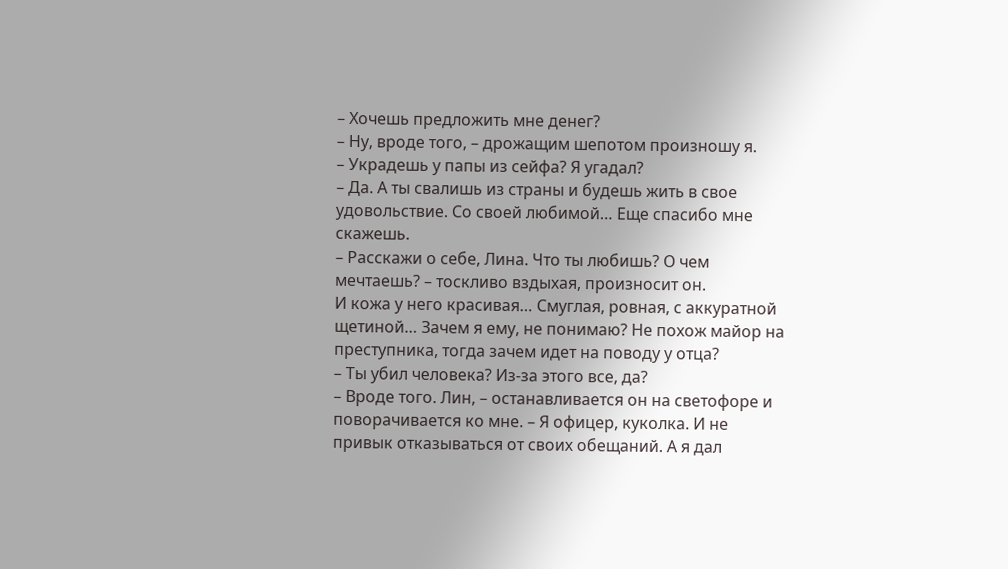– Хочешь предложить мне денег?
– Ну, вроде того, – дрожащим шепотом произношу я.
– Украдешь у папы из сейфа? Я угадал?
– Да. А ты свалишь из страны и будешь жить в свое удовольствие. Со своей любимой… Еще спасибо мне скажешь.
– Расскажи о себе, Лина. Что ты любишь? О чем мечтаешь? – тоскливо вздыхая, произносит он.
И кожа у него красивая… Смуглая, ровная, с аккуратной щетиной… Зачем я ему, не понимаю? Не похож майор на преступника, тогда зачем идет на поводу у отца?
– Ты убил человека? Из-за этого все, да?
– Вроде того. Лин, – останавливается он на светофоре и поворачивается ко мне. – Я офицер, куколка. И не привык отказываться от своих обещаний. А я дал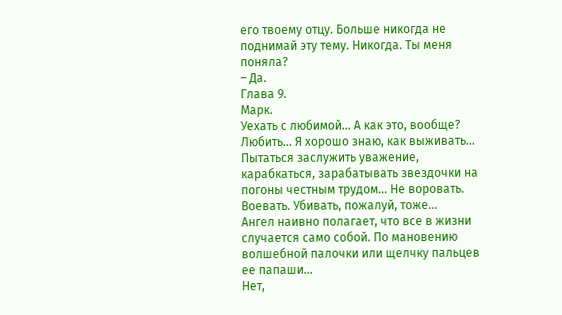его твоему отцу. Больше никогда не поднимай эту тему. Никогда. Ты меня поняла?
– Да.
Глава 9.
Марк.
Уехать с любимой… А как это, вообще? Любить… Я хорошо знаю, как выживать… Пытаться заслужить уважение, карабкаться, зарабатывать звездочки на погоны честным трудом… Не воровать. Воевать. Убивать, пожалуй, тоже…
Ангел наивно полагает, что все в жизни случается само собой. По мановению волшебной палочки или щелчку пальцев ее папаши…
Нет,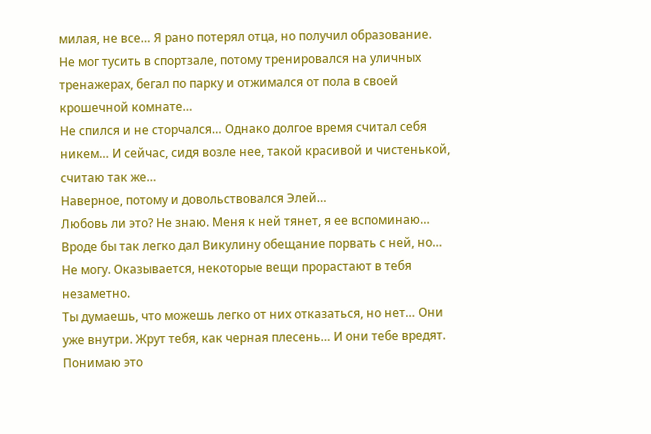милая, не все… Я рано потерял отца, но получил образование. Не мог тусить в спортзале, потому тренировался на уличных тренажерах, бегал по парку и отжимался от пола в своей крошечной комнате…
Не спился и не сторчался… Однако долгое время считал себя никем… И сейчас, сидя возле нее, такой красивой и чистенькой, считаю так же…
Наверное, потому и довольствовался Элей…
Любовь ли это? Не знаю. Меня к ней тянет, я ее вспоминаю… Вроде бы так легко дал Викулину обещание порвать с ней, но… Не могу. Оказывается, некоторые вещи прорастают в тебя незаметно.
Ты думаешь, что можешь легко от них отказаться, но нет… Они уже внутри. Жрут тебя, как черная плесень… И они тебе вредят.
Понимаю это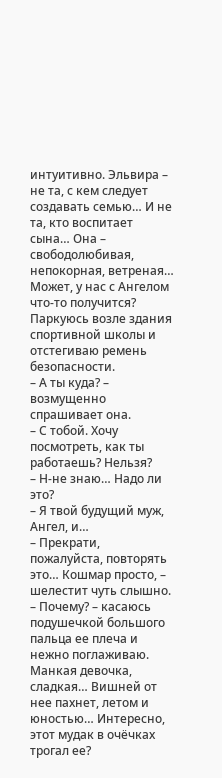интуитивно. Эльвира – не та, с кем следует создавать семью… И не та, кто воспитает сына… Она – свободолюбивая, непокорная, ветреная…
Может, у нас с Ангелом что-то получится?
Паркуюсь возле здания спортивной школы и отстегиваю ремень безопасности.
– А ты куда? – возмущенно спрашивает она.
– С тобой. Хочу посмотреть, как ты работаешь? Нельзя?
– Н-не знаю… Надо ли это?
– Я твой будущий муж, Ангел, и…
– Прекрати, пожалуйста, повторять это… Кошмар просто, – шелестит чуть слышно.
– Почему? – касаюсь подушечкой большого пальца ее плеча и нежно поглаживаю.
Манкая девочка, сладкая… Вишней от нее пахнет, летом и юностью… Интересно, этот мудак в очёчках трогал ее?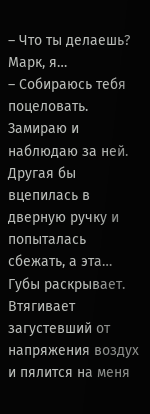– Что ты делаешь? Марк, я…
– Собираюсь тебя поцеловать.
Замираю и наблюдаю за ней. Другая бы вцепилась в дверную ручку и попыталась сбежать, а эта…
Губы раскрывает. Втягивает загустевший от напряжения воздух и пялится на меня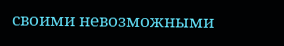своими невозможными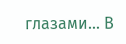глазами… В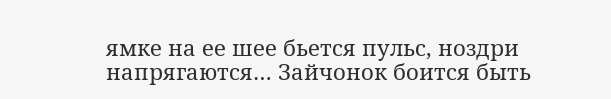ямке на ее шее бьется пульс, ноздри напрягаются… Зайчонок боится быть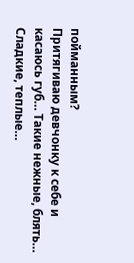пойманным?
Притягиваю девчонку к себе и касаюсь губ… Такие нежные, блять… Сладкие, теплые…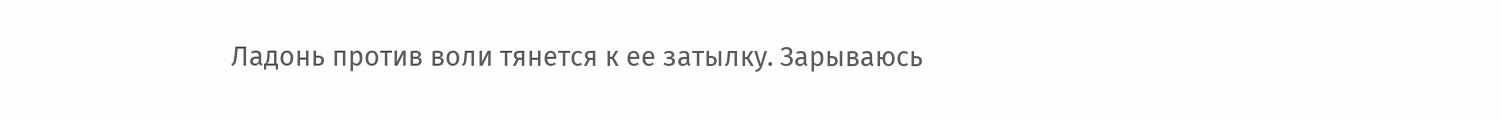Ладонь против воли тянется к ее затылку. Зарываюсь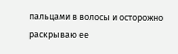пальцами в волосы и осторожно раскрываю ее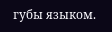губы языком.